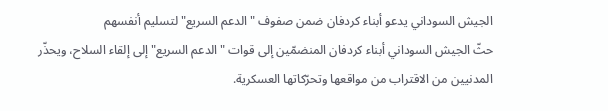الجيش السوداني يدعو أبناء كردفان ضمن صفوف "الدعم السريع" لتسليم أنفسهم
حثّ الجيش السوداني أبناء كردفان المنضمّين إلى قوات "الدعم السريع" إلى إلقاء السلاح، ويحذّر المدنيين من الاقتراب من مواقعها وتحرّكاتها العسكرية.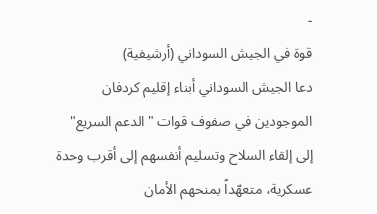-
قوة في الجيش السوداني (أرشيفية)
دعا الجيش السوداني أبناء إقليم كردفان الموجودين في صفوف قوات "الدعم السريع" إلى إلقاء السلاح وتسليم أنفسهم إلى أقرب وحدة عسكرية، متعهّداً بمنحهم الأمان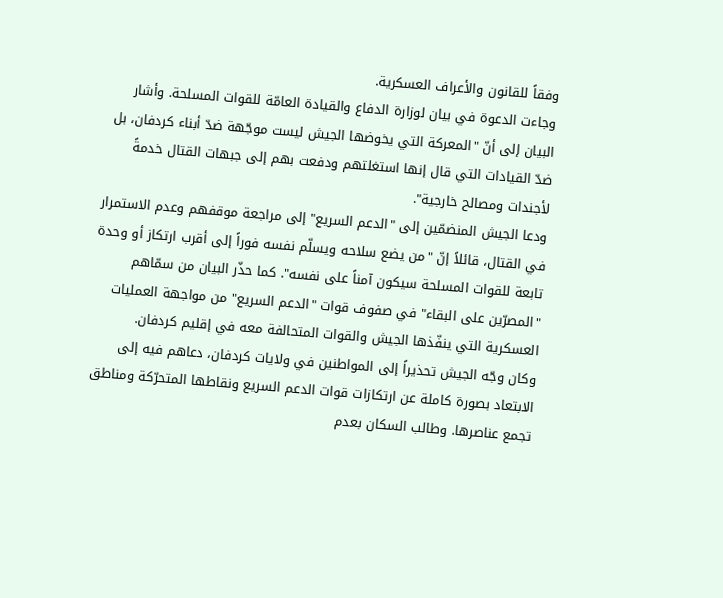وفقاً للقانون والأعراف العسكرية.
وجاءت الدعوة في بيان لوزارة الدفاع والقيادة العامّة للقوات المسلحة. وأشار البيان إلى أنّ "المعركة التي يخوضها الجيش ليست موجّهة ضدّ أبناء كردفان، بل ضدّ القيادات التي قال إنها استغلتهم ودفعت بهم إلى جبهات القتال خدمةً لأجندات ومصالح خارجية".
ودعا الجيش المنضمّين إلى "الدعم السريع" إلى مراجعة موقفهم وعدم الاستمرار في القتال، قائلاً إنّ "من يضع سلاحه ويسلّم نفسه فوراً إلى أقرب ارتكاز أو وحدة تابعة للقوات المسلحة سيكون آمناً على نفسه". كما حذّر البيان من سمّاهم "المصرّين على البقاء" في صفوف قوات "الدعم السريع" من مواجهة العمليات العسكرية التي ينفّذها الجيش والقوات المتحالفة معه في إقليم كردفان.
وكان وجّه الجيش تحذيراً إلى المواطنين في ولايات كردفان، دعاهم فيه إلى الابتعاد بصورة كاملة عن ارتكازات قوات الدعم السريع ونقاطها المتحرّكة ومناطق تجمع عناصرها. وطالب السكان بعدم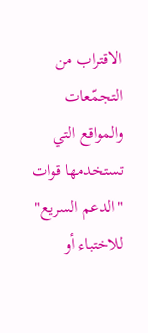الاقتراب من التجمّعات والمواقع التي تستخدمها قوات "الدعم السريع" للاختباء أو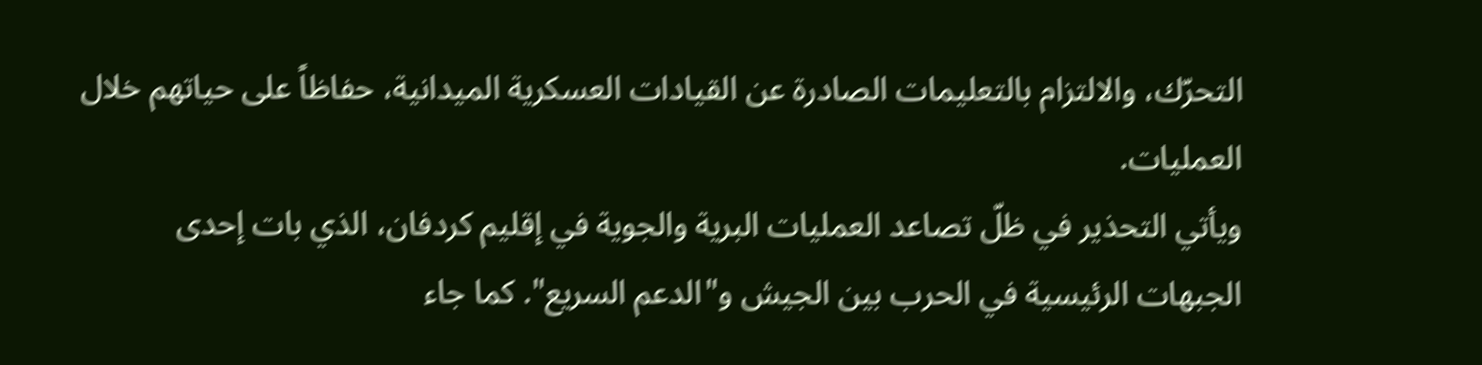التحرّك، والالتزام بالتعليمات الصادرة عن القيادات العسكرية الميدانية، حفاظاً على حياتهم خلال العمليات.
ويأتي التحذير في ظلّ تصاعد العمليات البرية والجوية في إقليم كردفان، الذي بات إحدى الجبهات الرئيسية في الحرب بين الجيش و"الدعم السريع". كما جاء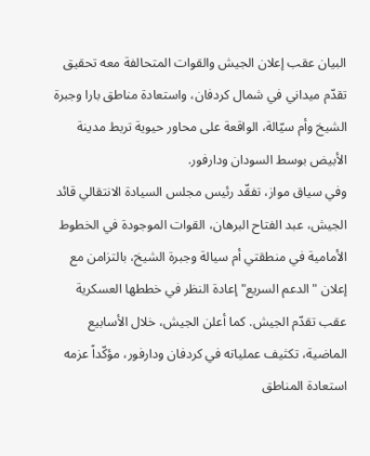البيان عقب إعلان الجيش والقوات المتحالفة معه تحقيق تقدّم ميداني في شمال كردفان، واستعادة مناطق بارا وجبرة الشيخ وأم سيّالة، الواقعة على محاور حيوية تربط مدينة الأبيض بوسط السودان ودارفور.
وفي سياق مواز، تفقّد رئيس مجلس السيادة الانتقالي قائد الجيش، عبد الفتاح البرهان، القوات الموجودة في الخطوط الأمامية في منطقتي أم سيالة وجبرة الشيخ، بالتزامن مع إعلان "الدعم السريع" إعادة النظر في خططها العسكرية عقب تقدّم الجيش. كما أعلن الجيش، خلال الأسابيع الماضية، تكثيف عملياته في كردفان ودارفور، مؤكّداً عزمه استعادة المناطق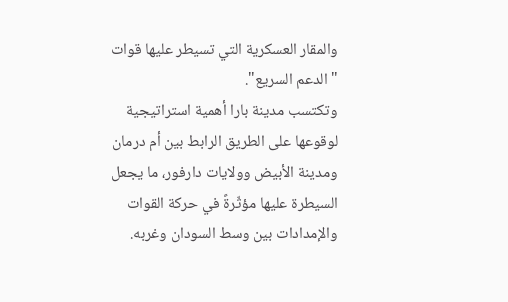والمقار العسكرية التي تسيطر عليها قوات "الدعم السريع".
وتكتسب مدينة بارا أهمية استراتيجية لوقوعها على الطريق الرابط بين أم درمان ومدينة الأبيض وولايات دارفور، ما يجعل السيطرة عليها مؤثّرةً في حركة القوات والإمدادات بين وسط السودان وغربه.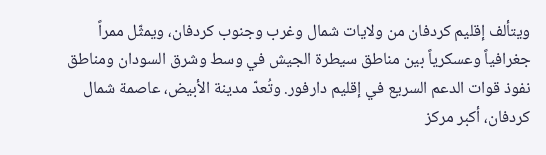ويتألف إقليم كردفان من ولايات شمال وغرب وجنوب كردفان، ويمثّل ممراً جغرافياً وعسكرياً بين مناطق سيطرة الجيش في وسط وشرق السودان ومناطق نفوذ قوات الدعم السريع في إقليم دارفور. وتُعدّ مدينة الأبيض، عاصمة شمال كردفان، أكبر مركز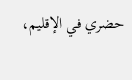حضري في الإقليم،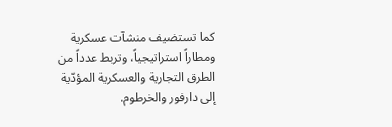كما تستضيف منشآت عسكرية ومطاراً استراتيجياً، وتربط عدداً من الطرق التجارية والعسكرية المؤدّية إلى دارفور والخرطوم.